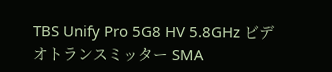TBS Unify Pro 5G8 HV 5.8GHz ビデオトランスミッター SMA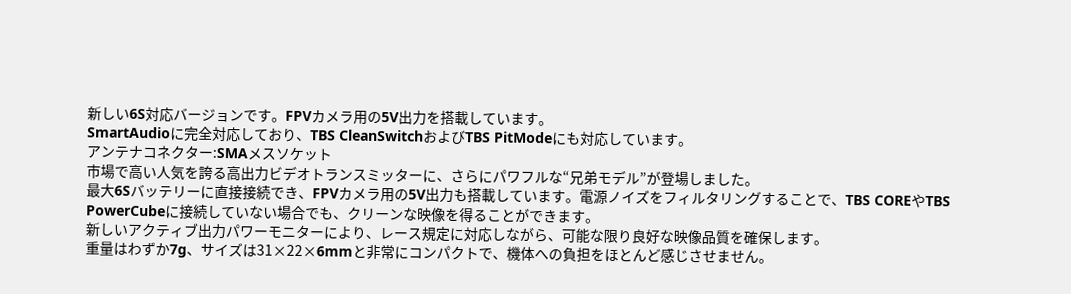新しい6S対応バージョンです。FPVカメラ用の5V出力を搭載しています。
SmartAudioに完全対応しており、TBS CleanSwitchおよびTBS PitModeにも対応しています。
アンテナコネクター:SMAメスソケット
市場で高い人気を誇る高出力ビデオトランスミッターに、さらにパワフルな“兄弟モデル”が登場しました。
最大6Sバッテリーに直接接続でき、FPVカメラ用の5V出力も搭載しています。電源ノイズをフィルタリングすることで、TBS COREやTBS PowerCubeに接続していない場合でも、クリーンな映像を得ることができます。
新しいアクティブ出力パワーモニターにより、レース規定に対応しながら、可能な限り良好な映像品質を確保します。
重量はわずか7g、サイズは31×22×6mmと非常にコンパクトで、機体への負担をほとんど感じさせません。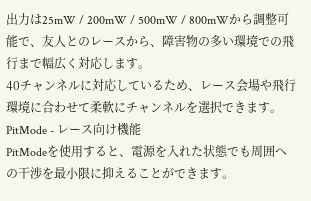出力は25mW / 200mW / 500mW / 800mWから調整可能で、友人とのレースから、障害物の多い環境での飛行まで幅広く対応します。
40チャンネルに対応しているため、レース会場や飛行環境に合わせて柔軟にチャンネルを選択できます。
PitMode - レース向け機能
PitModeを使用すると、電源を入れた状態でも周囲への干渉を最小限に抑えることができます。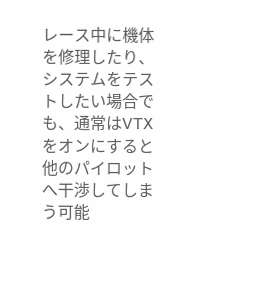レース中に機体を修理したり、システムをテストしたい場合でも、通常はVTXをオンにすると他のパイロットへ干渉してしまう可能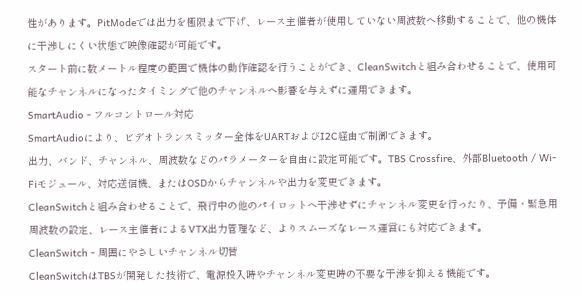性があります。PitModeでは出力を極限まで下げ、レース主催者が使用していない周波数へ移動することで、他の機体に干渉しにくい状態で映像確認が可能です。
スタート前に数メートル程度の範囲で機体の動作確認を行うことができ、CleanSwitchと組み合わせることで、使用可能なチャンネルになったタイミングで他のチャンネルへ影響を与えずに運用できます。
SmartAudio - フルコントロール対応
SmartAudioにより、ビデオトランスミッター全体をUARTおよびI2C経由で制御できます。
出力、バンド、チャンネル、周波数などのパラメーターを自由に設定可能です。TBS Crossfire、外部Bluetooth / Wi-Fiモジュール、対応送信機、またはOSDからチャンネルや出力を変更できます。
CleanSwitchと組み合わせることで、飛行中の他のパイロットへ干渉せずにチャンネル変更を行ったり、予備・緊急用周波数の設定、レース主催者によるVTX出力管理など、よりスムーズなレース運営にも対応できます。
CleanSwitch - 周囲にやさしいチャンネル切替
CleanSwitchはTBSが開発した技術で、電源投入時やチャンネル変更時の不要な干渉を抑える機能です。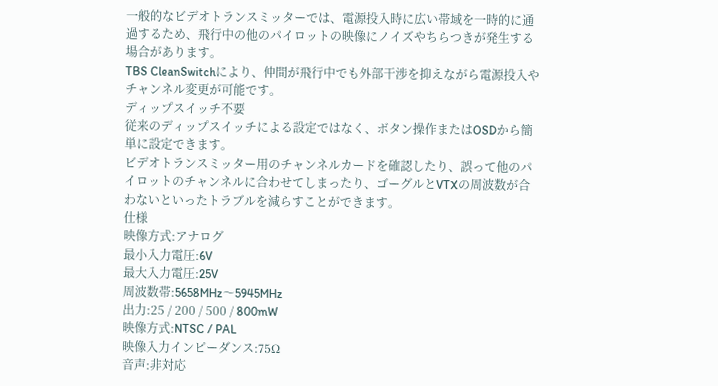一般的なビデオトランスミッターでは、電源投入時に広い帯域を一時的に通過するため、飛行中の他のパイロットの映像にノイズやちらつきが発生する場合があります。
TBS CleanSwitchにより、仲間が飛行中でも外部干渉を抑えながら電源投入やチャンネル変更が可能です。
ディップスイッチ不要
従来のディップスイッチによる設定ではなく、ボタン操作またはOSDから簡単に設定できます。
ビデオトランスミッター用のチャンネルカードを確認したり、誤って他のパイロットのチャンネルに合わせてしまったり、ゴーグルとVTXの周波数が合わないといったトラブルを減らすことができます。
仕様
映像方式:アナログ
最小入力電圧:6V
最大入力電圧:25V
周波数帯:5658MHz〜5945MHz
出力:25 / 200 / 500 / 800mW
映像方式:NTSC / PAL
映像入力インピーダンス:75Ω
音声:非対応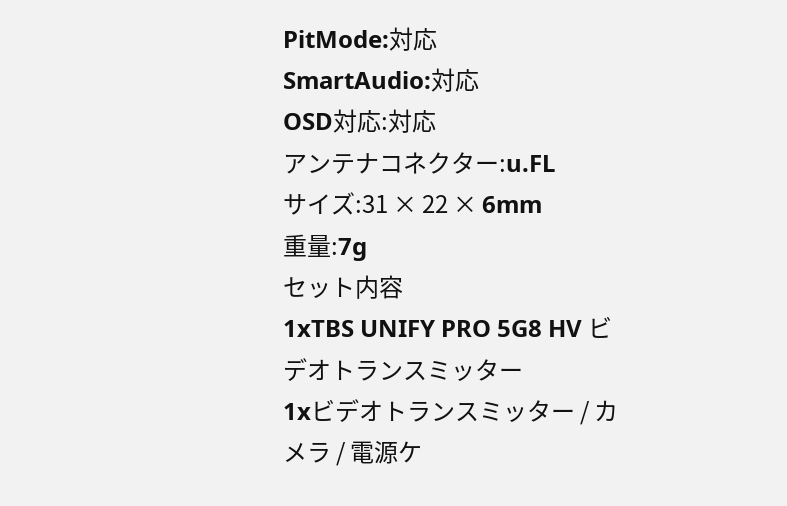PitMode:対応
SmartAudio:対応
OSD対応:対応
アンテナコネクター:u.FL
サイズ:31 × 22 × 6mm
重量:7g
セット内容
1xTBS UNIFY PRO 5G8 HV ビデオトランスミッター
1xビデオトランスミッター / カメラ / 電源ケ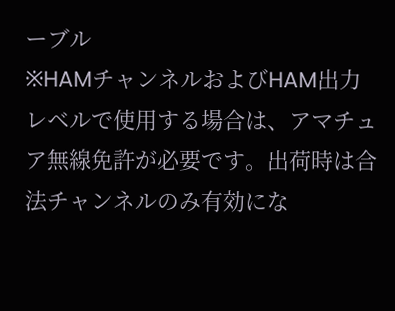ーブル
※HAMチャンネルおよびHAM出力レベルで使用する場合は、アマチュア無線免許が必要です。出荷時は合法チャンネルのみ有効にな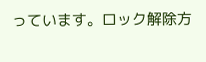っています。ロック解除方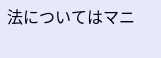法についてはマニ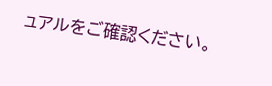ュアルをご確認ください。